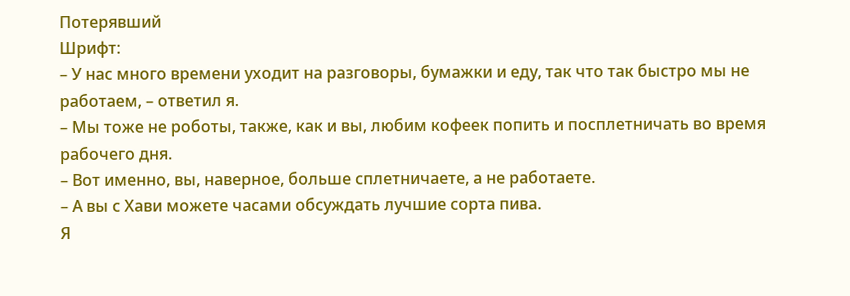Потерявший
Шрифт:
– У нас много времени уходит на разговоры, бумажки и еду, так что так быстро мы не работаем, – ответил я.
– Мы тоже не роботы, также, как и вы, любим кофеек попить и посплетничать во время рабочего дня.
– Вот именно, вы, наверное, больше сплетничаете, а не работаете.
– А вы с Хави можете часами обсуждать лучшие сорта пива.
Я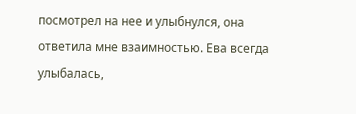посмотрел на нее и улыбнулся, она ответила мне взаимностью. Ева всегда улыбалась,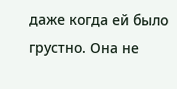даже когда ей было грустно. Она не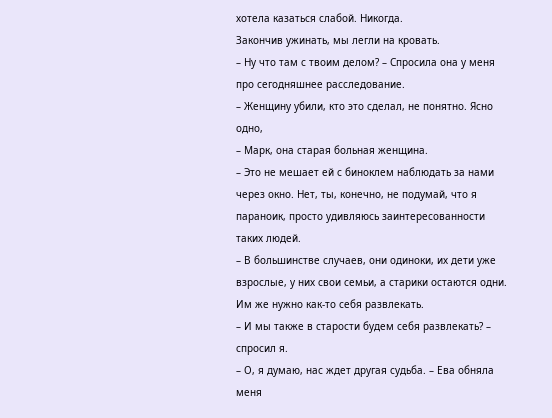хотела казаться слабой. Никогда.
Закончив ужинать, мы легли на кровать.
– Ну что там с твоим делом? – Спросила она у меня про сегодняшнее расследование.
– Женщину убили, кто это сделал, не понятно. Ясно одно,
– Марк, она старая больная женщина.
– Это не мешает ей с биноклем наблюдать за нами через окно. Нет, ты, конечно, не подумай, что я параноик, просто удивляюсь заинтересованности таких людей.
– В большинстве случаев, они одиноки, их дети уже взрослые, у них свои семьи, а старики остаются одни. Им же нужно как-то себя развлекать.
– И мы также в старости будем себя развлекать? – спросил я.
– О, я думаю, нас ждет другая судьба. – Ева обняла меня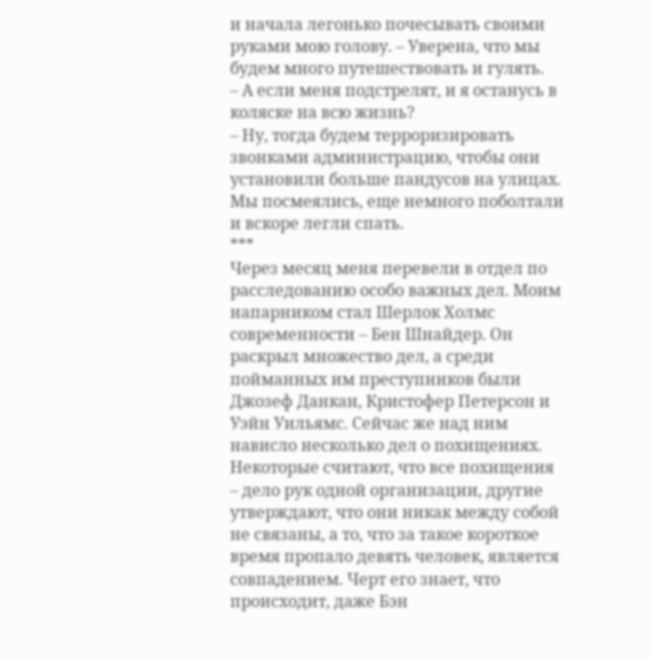и начала легонько почесывать своими руками мою голову. – Уверена, что мы будем много путешествовать и гулять.
– А если меня подстрелят, и я останусь в коляске на всю жизнь?
– Ну, тогда будем терроризировать звонками администрацию, чтобы они установили больше пандусов на улицах.
Мы посмеялись, еще немного поболтали и вскоре легли спать.
***
Через месяц меня перевели в отдел по расследованию особо важных дел. Моим напарником стал Шерлок Холмс современности – Бен Шнайдер. Он раскрыл множество дел, а среди пойманных им преступников были Джозеф Данкан, Кристофер Петерсон и Уэйн Уильямс. Сейчас же над ним нависло несколько дел о похищениях. Некоторые считают, что все похищения – дело рук одной организации, другие утверждают, что они никак между собой не связаны, а то, что за такое короткое время пропало девять человек, является совпадением. Черт его знает, что происходит, даже Бэн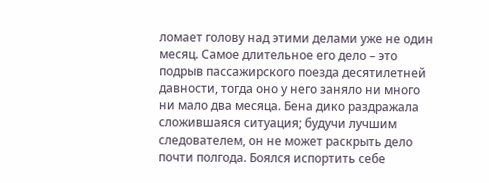ломает голову над этими делами уже не один месяц. Самое длительное его дело – это подрыв пассажирского поезда десятилетней давности, тогда оно у него заняло ни много ни мало два месяца. Бена дико раздражала сложившаяся ситуация; будучи лучшим следователем, он не может раскрыть дело почти полгода. Боялся испортить себе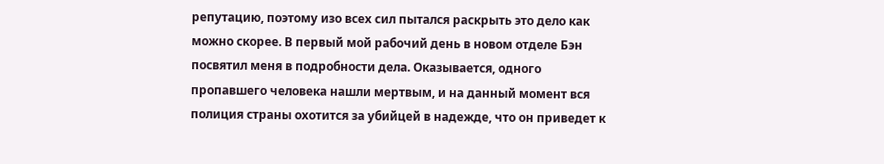репутацию, поэтому изо всех сил пытался раскрыть это дело как можно скорее. В первый мой рабочий день в новом отделе Бэн посвятил меня в подробности дела. Оказывается, одного пропавшего человека нашли мертвым, и на данный момент вся полиция страны охотится за убийцей в надежде, что он приведет к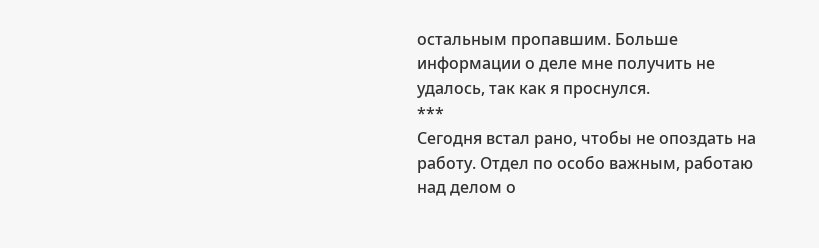остальным пропавшим. Больше информации о деле мне получить не удалось, так как я проснулся.
***
Сегодня встал рано, чтобы не опоздать на работу. Отдел по особо важным, работаю над делом о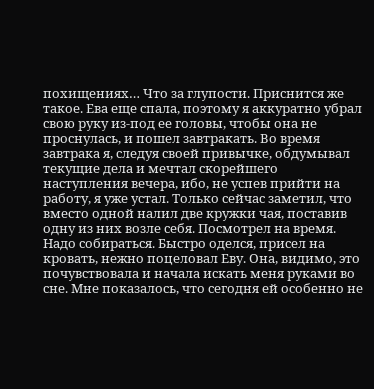похищениях… Что за глупости. Приснится же такое. Ева еще спала, поэтому я аккуратно убрал свою руку из-под ее головы, чтобы она не проснулась, и пошел завтракать. Во время завтрака я, следуя своей привычке, обдумывал текущие дела и мечтал скорейшего наступления вечера, ибо, не успев прийти на работу, я уже устал. Только сейчас заметил, что вместо одной налил две кружки чая, поставив одну из них возле себя. Посмотрел на время. Надо собираться. Быстро оделся, присел на кровать, нежно поцеловал Еву. Она, видимо, это почувствовала и начала искать меня руками во сне. Мне показалось, что сегодня ей особенно не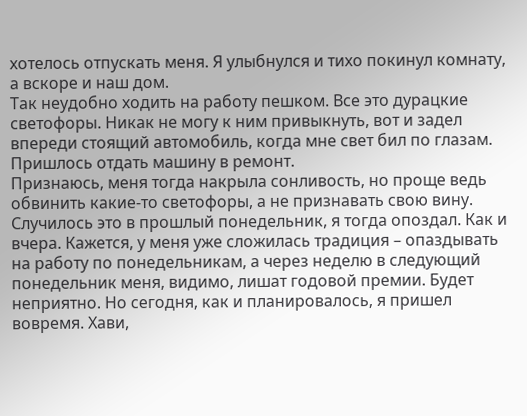хотелось отпускать меня. Я улыбнулся и тихо покинул комнату, а вскоре и наш дом.
Так неудобно ходить на работу пешком. Все это дурацкие светофоры. Никак не могу к ним привыкнуть, вот и задел впереди стоящий автомобиль, когда мне свет бил по глазам. Пришлось отдать машину в ремонт.
Признаюсь, меня тогда накрыла сонливость, но проще ведь обвинить какие-то светофоры, а не признавать свою вину. Случилось это в прошлый понедельник, я тогда опоздал. Как и вчера. Кажется, у меня уже сложилась традиция – опаздывать на работу по понедельникам, а через неделю в следующий понедельник меня, видимо, лишат годовой премии. Будет неприятно. Но сегодня, как и планировалось, я пришел вовремя. Хави,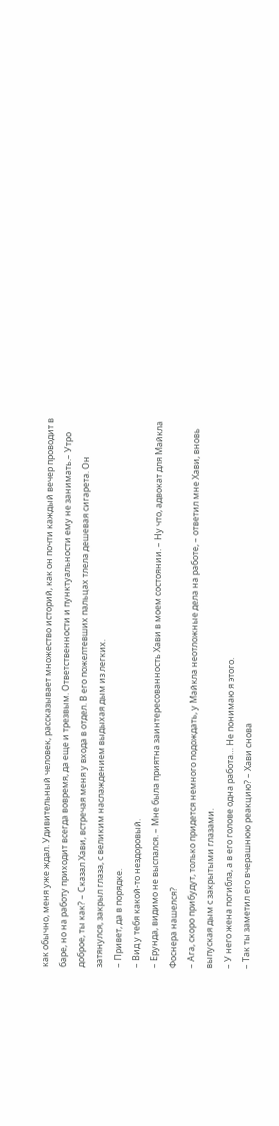как обычно, меня уже ждал. Удивительный человек, рассказывает множество историй, как он почти каждый вечер проводит в баре, но на работу приходит всегда вовремя, да еще и трезвым. Ответственности и пунктуальности ему не занимать.– Утро доброе, ты как? – Сказал Хави, встречая меня у входа в отдел. В его пожелтевших пальцах тлела дешевая сигарета. Он затянулся, закрыл глаза, с великим наслаждением выдыхая дым из легких.
– Привет, да в порядке.
– Вид у тебя какой-то нездоровый.
– Ерунда, видимо не выспался. – Мне была приятна заинтересованность Хави в моем состоянии. – Ну что, адвокат для Майкла Фоснера нашелся?
– Ага, скоро прибудут, только придется немного подождать, у Майкла неотложные дела на работе, – ответил мне Хави, вновь выпуская дым с закрытыми глазами.
– У него жена погибла, а в его голове одна работа… Не понимаю я этого.
– Так ты заметил его вчерашнюю реакцию? – Хави снова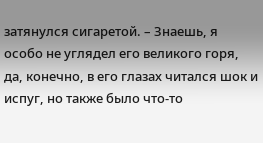затянулся сигаретой. – Знаешь, я особо не углядел его великого горя, да, конечно, в его глазах читался шок и испуг, но также было что-то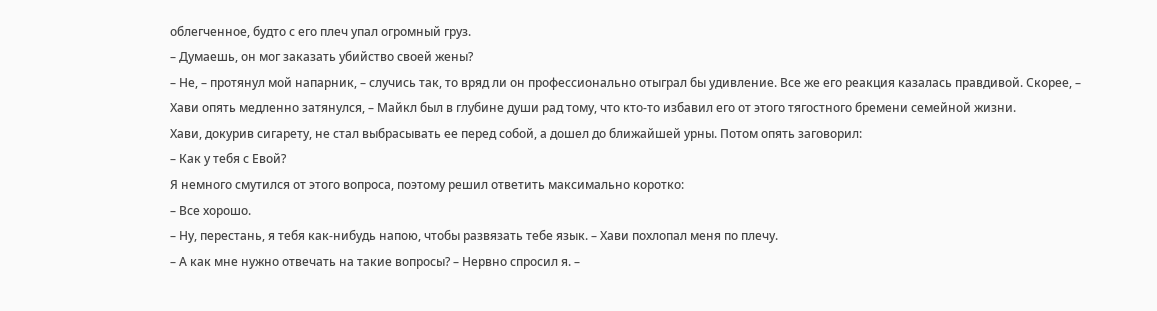облегченное, будто с его плеч упал огромный груз.
– Думаешь, он мог заказать убийство своей жены?
– Не, – протянул мой напарник, – случись так, то вряд ли он профессионально отыграл бы удивление. Все же его реакция казалась правдивой. Скорее, – Хави опять медленно затянулся, – Майкл был в глубине души рад тому, что кто-то избавил его от этого тягостного бремени семейной жизни.
Хави, докурив сигарету, не стал выбрасывать ее перед собой, а дошел до ближайшей урны. Потом опять заговорил:
– Как у тебя с Евой?
Я немного смутился от этого вопроса, поэтому решил ответить максимально коротко:
– Все хорошо.
– Ну, перестань, я тебя как-нибудь напою, чтобы развязать тебе язык. – Хави похлопал меня по плечу.
– А как мне нужно отвечать на такие вопросы? – Нервно спросил я. –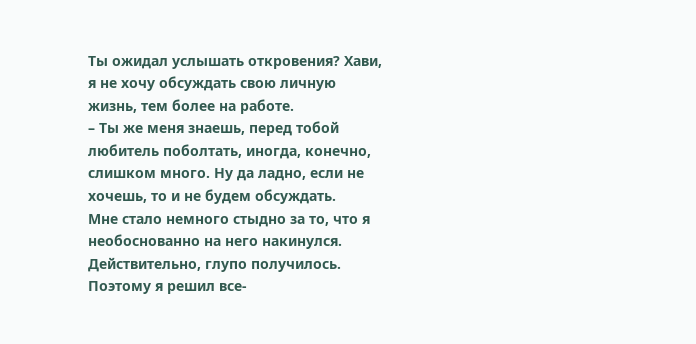Ты ожидал услышать откровения? Хави, я не хочу обсуждать свою личную жизнь, тем более на работе.
– Ты же меня знаешь, перед тобой любитель поболтать, иногда, конечно, слишком много. Ну да ладно, если не хочешь, то и не будем обсуждать.
Мне стало немного стыдно за то, что я необоснованно на него накинулся. Действительно, глупо получилось. Поэтому я решил все-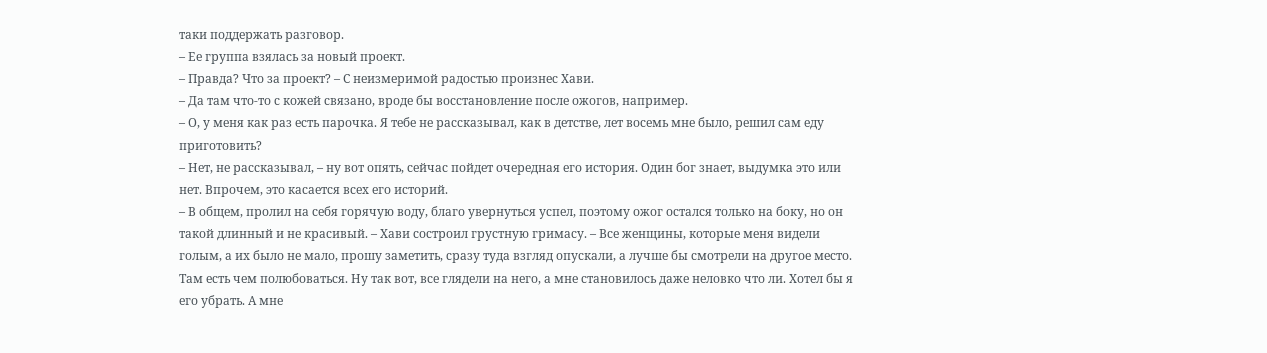таки поддержать разговор.
– Ее группа взялась за новый проект.
– Правда? Что за проект? – С неизмеримой радостью произнес Хави.
– Да там что-то с кожей связано, вроде бы восстановление после ожогов, например.
– О, у меня как раз есть парочка. Я тебе не рассказывал, как в детстве, лет восемь мне было, решил сам еду приготовить?
– Нет, не рассказывал, – ну вот опять, сейчас пойдет очередная его история. Один бог знает, выдумка это или нет. Впрочем, это касается всех его историй.
– В общем, пролил на себя горячую воду, благо увернуться успел, поэтому ожог остался только на боку, но он такой длинный и не красивый. – Хави состроил грустную гримасу. – Все женщины, которые меня видели голым, а их было не мало, прошу заметить, сразу туда взгляд опускали, а лучше бы смотрели на другое место. Там есть чем полюбоваться. Ну так вот, все глядели на него, а мне становилось даже неловко что ли. Хотел бы я его убрать. А мне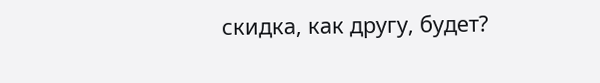скидка, как другу, будет?